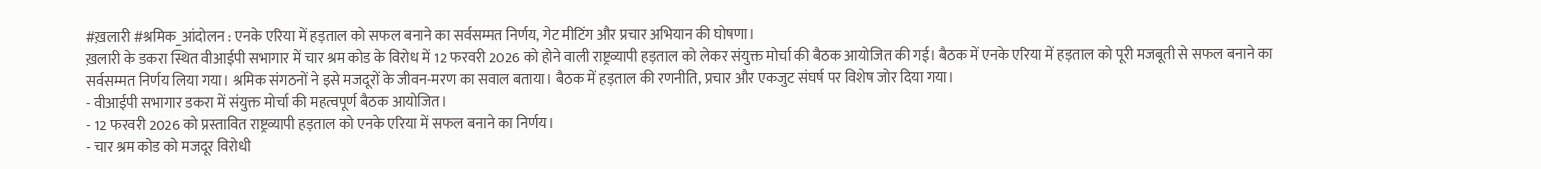#ख़लारी #श्रमिक_आंदोलन : एनके एरिया में हड़ताल को सफल बनाने का सर्वसम्मत निर्णय, गेट मीटिंग और प्रचार अभियान की घोषणा।
ख़लारी के डकरा स्थित वीआईपी सभागार में चार श्रम कोड के विरोध में 12 फरवरी 2026 को होने वाली राष्ट्रव्यापी हड़ताल को लेकर संयुक्त मोर्चा की बैठक आयोजित की गई। बैठक में एनके एरिया में हड़ताल को पूरी मजबूती से सफल बनाने का सर्वसम्मत निर्णय लिया गया। श्रमिक संगठनों ने इसे मजदूरों के जीवन-मरण का सवाल बताया। बैठक में हड़ताल की रणनीति, प्रचार और एकजुट संघर्ष पर विशेष जोर दिया गया।
- वीआईपी सभागार डकरा में संयुक्त मोर्चा की महत्वपूर्ण बैठक आयोजित।
- 12 फरवरी 2026 को प्रस्तावित राष्ट्रव्यापी हड़ताल को एनके एरिया में सफल बनाने का निर्णय।
- चार श्रम कोड को मजदूर विरोधी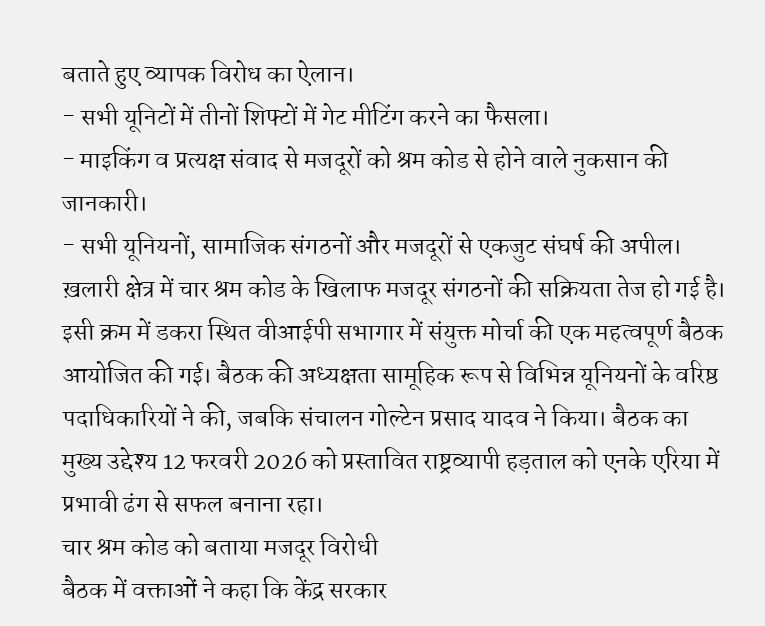बताते हुए व्यापक विरोध का ऐलान।
- सभी यूनिटों में तीनों शिफ्टों में गेट मीटिंग करने का फैसला।
- माइकिंग व प्रत्यक्ष संवाद से मजदूरों को श्रम कोड से होने वाले नुकसान की जानकारी।
- सभी यूनियनों, सामाजिक संगठनों और मजदूरों से एकजुट संघर्ष की अपील।
ख़लारी क्षेत्र में चार श्रम कोड के खिलाफ मजदूर संगठनों की सक्रियता तेज हो गई है। इसी क्रम में डकरा स्थित वीआईपी सभागार में संयुक्त मोर्चा की एक महत्वपूर्ण बैठक आयोजित की गई। बैठक की अध्यक्षता सामूहिक रूप से विभिन्न यूनियनों के वरिष्ठ पदाधिकारियों ने की, जबकि संचालन गोल्टेन प्रसाद यादव ने किया। बैठक का मुख्य उद्देश्य 12 फरवरी 2026 को प्रस्तावित राष्ट्रव्यापी हड़ताल को एनके एरिया में प्रभावी ढंग से सफल बनाना रहा।
चार श्रम कोड को बताया मजदूर विरोधी
बैठक में वक्ताओं ने कहा कि केंद्र सरकार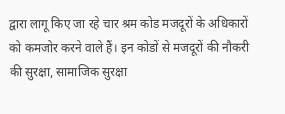द्वारा लागू किए जा रहे चार श्रम कोड मजदूरों के अधिकारों को कमजोर करने वाले हैं। इन कोडों से मजदूरों की नौकरी की सुरक्षा, सामाजिक सुरक्षा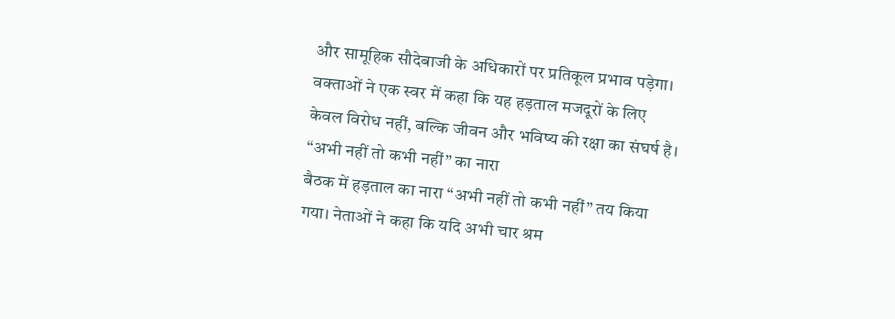और सामूहिक सौदेबाजी के अधिकारों पर प्रतिकूल प्रभाव पड़ेगा। वक्ताओं ने एक स्वर में कहा कि यह हड़ताल मजदूरों के लिए केवल विरोध नहीं, बल्कि जीवन और भविष्य की रक्षा का संघर्ष है।
“अभी नहीं तो कभी नहीं” का नारा
बैठक में हड़ताल का नारा “अभी नहीं तो कभी नहीं” तय किया गया। नेताओं ने कहा कि यदि अभी चार श्रम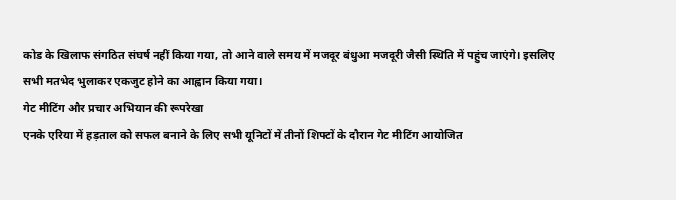कोड के खिलाफ संगठित संघर्ष नहीं किया गया, तो आने वाले समय में मजदूर बंधुआ मजदूरी जैसी स्थिति में पहुंच जाएंगे। इसलिए सभी मतभेद भुलाकर एकजुट होने का आह्वान किया गया।
गेट मीटिंग और प्रचार अभियान की रूपरेखा
एनके एरिया में हड़ताल को सफल बनाने के लिए सभी यूनिटों में तीनों शिफ्टों के दौरान गेट मीटिंग आयोजित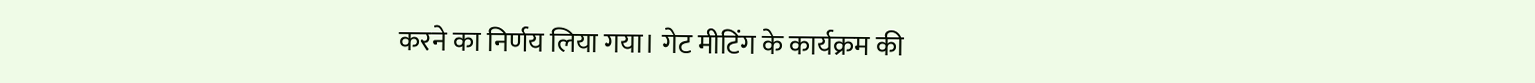करने का निर्णय लिया गया। गेट मीटिंग के कार्यक्रम की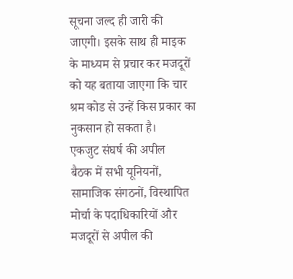सूचना जल्द ही जारी की जाएगी। इसके साथ ही माइक के माध्यम से प्रचार कर मजदूरों को यह बताया जाएगा कि चार श्रम कोड से उन्हें किस प्रकार का नुकसान हो सकता है।
एकजुट संघर्ष की अपील
बैठक में सभी यूनियनों, सामाजिक संगठनों, विस्थापित मोर्चा के पदाधिकारियों और मजदूरों से अपील की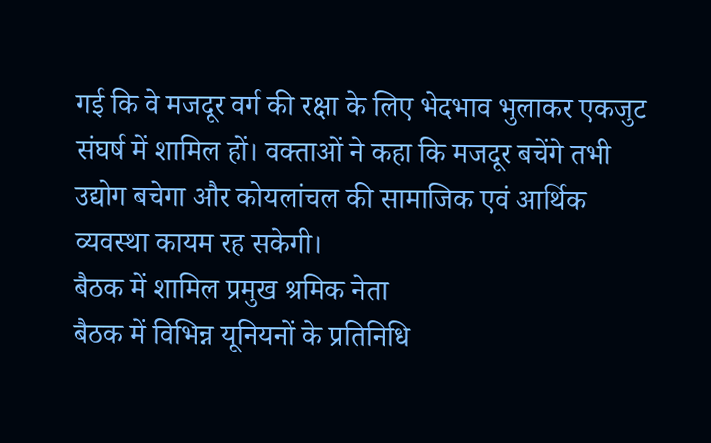गई कि वे मजदूर वर्ग की रक्षा के लिए भेदभाव भुलाकर एकजुट संघर्ष में शामिल हों। वक्ताओं ने कहा कि मजदूर बचेंगे तभी उद्योग बचेगा और कोयलांचल की सामाजिक एवं आर्थिक व्यवस्था कायम रह सकेगी।
बैठक में शामिल प्रमुख श्रमिक नेता
बैठक में विभिन्न यूनियनों के प्रतिनिधि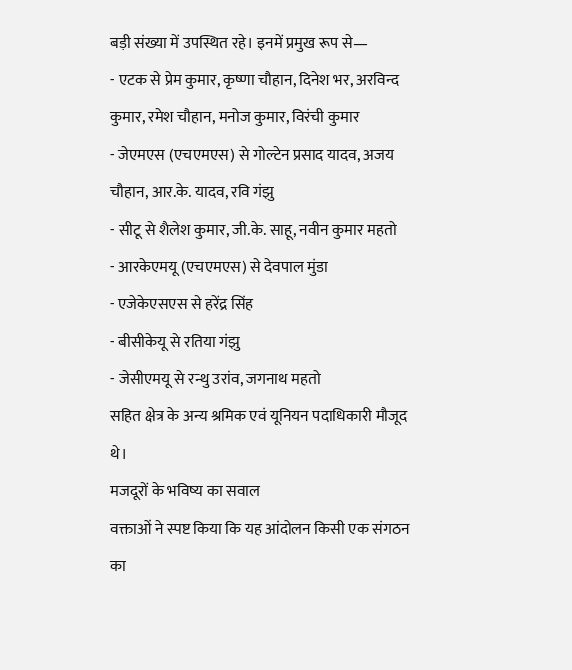बड़ी संख्या में उपस्थित रहे। इनमें प्रमुख रूप से—
- एटक से प्रेम कुमार, कृष्णा चौहान, दिनेश भर, अरविन्द कुमार, रमेश चौहान, मनोज कुमार, विरंची कुमार
- जेएमएस (एचएमएस) से गोल्टेन प्रसाद यादव, अजय चौहान, आर.के. यादव, रवि गंझु
- सीटू से शैलेश कुमार, जी.के. साहू, नवीन कुमार महतो
- आरकेएमयू (एचएमएस) से देवपाल मुंडा
- एजेकेएसएस से हरेंद्र सिंह
- बीसीकेयू से रतिया गंझु
- जेसीएमयू से रन्थु उरांव, जगनाथ महतो
सहित क्षेत्र के अन्य श्रमिक एवं यूनियन पदाधिकारी मौजूद थे।
मजदूरों के भविष्य का सवाल
वक्ताओं ने स्पष्ट किया कि यह आंदोलन किसी एक संगठन का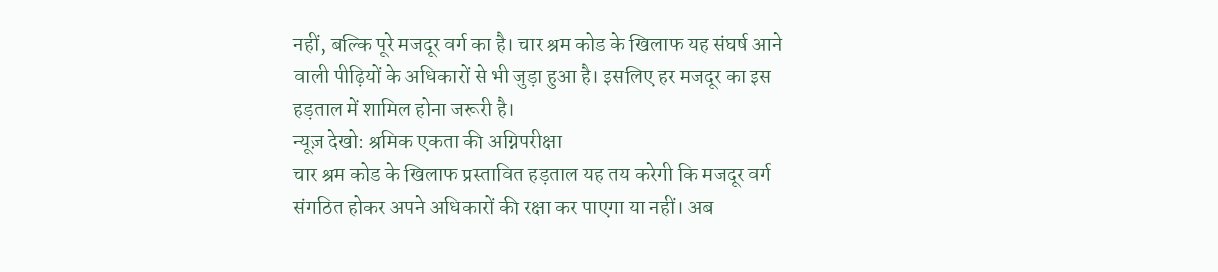नहीं, बल्कि पूरे मजदूर वर्ग का है। चार श्रम कोड के खिलाफ यह संघर्ष आने वाली पीढ़ियों के अधिकारों से भी जुड़ा हुआ है। इसलिए हर मजदूर का इस हड़ताल में शामिल होना जरूरी है।
न्यूज़ देखो: श्रमिक एकता की अग्निपरीक्षा
चार श्रम कोड के खिलाफ प्रस्तावित हड़ताल यह तय करेगी कि मजदूर वर्ग संगठित होकर अपने अधिकारों की रक्षा कर पाएगा या नहीं। अब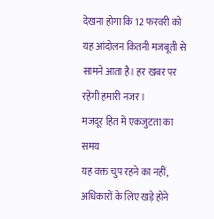देखना होगा कि 12 फरवरी को यह आंदोलन कितनी मजबूती से सामने आता है। हर खबर पर रहेगी हमारी नजर।
मजदूर हित में एकजुटता का समय
यह वक्त चुप रहने का नहीं, अधिकारों के लिए खड़े होने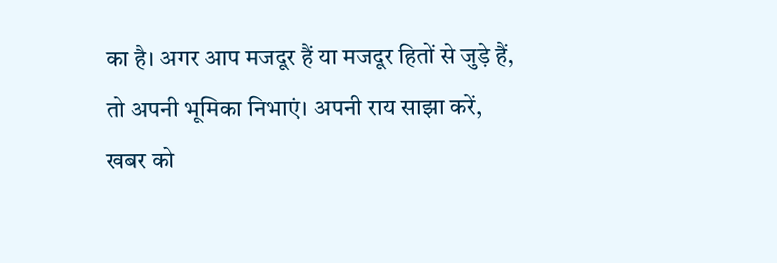का है। अगर आप मजदूर हैं या मजदूर हितों से जुड़े हैं, तो अपनी भूमिका निभाएं। अपनी राय साझा करें, खबर को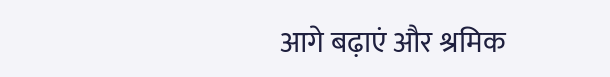आगे बढ़ाएं और श्रमिक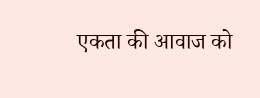एकता की आवाज को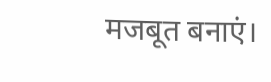मजबूत बनाएं।